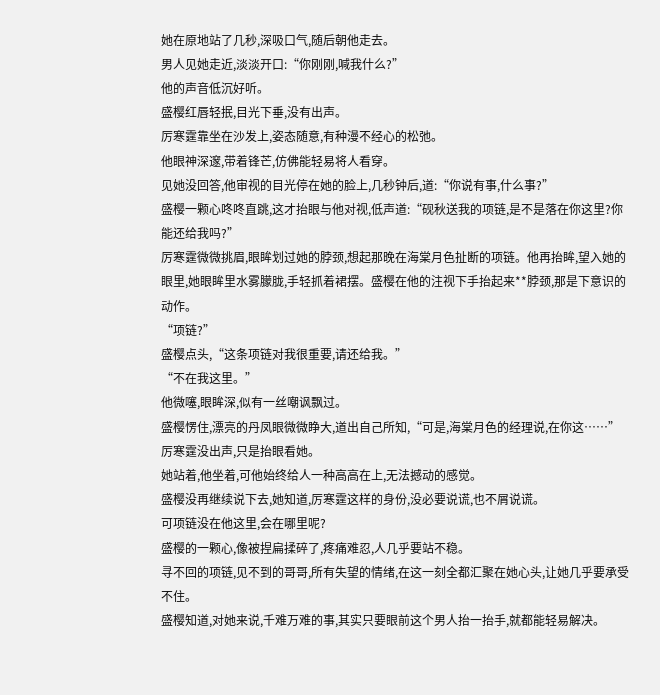她在原地站了几秒,深吸口气,随后朝他走去。
男人见她走近,淡淡开口:“你刚刚,喊我什么?”
他的声音低沉好听。
盛樱红唇轻抿,目光下垂,没有出声。
厉寒霆靠坐在沙发上,姿态随意,有种漫不经心的松弛。
他眼神深邃,带着锋芒,仿佛能轻易将人看穿。
见她没回答,他审视的目光停在她的脸上,几秒钟后,道:“你说有事,什么事?”
盛樱一颗心咚咚直跳,这才抬眼与他对视,低声道:“砚秋送我的项链,是不是落在你这里?你能还给我吗?”
厉寒霆微微挑眉,眼眸划过她的脖颈,想起那晚在海棠月色扯断的项链。他再抬眸,望入她的眼里,她眼眸里水雾朦胧,手轻抓着裙摆。盛樱在他的注视下手抬起来**脖颈,那是下意识的动作。
“项链?”
盛樱点头,“这条项链对我很重要,请还给我。”
“不在我这里。”
他微噻,眼眸深,似有一丝嘲讽飘过。
盛樱愣住,漂亮的丹凤眼微微睁大,道出自己所知,“可是,海棠月色的经理说,在你这……”
厉寒霆没出声,只是抬眼看她。
她站着,他坐着,可他始终给人一种高高在上,无法撼动的感觉。
盛樱没再继续说下去,她知道,厉寒霆这样的身份,没必要说谎,也不屑说谎。
可项链没在他这里,会在哪里呢?
盛樱的一颗心,像被捏扁揉碎了,疼痛难忍,人几乎要站不稳。
寻不回的项链,见不到的哥哥,所有失望的情绪,在这一刻全都汇聚在她心头,让她几乎要承受不住。
盛樱知道,对她来说,千难万难的事,其实只要眼前这个男人抬一抬手,就都能轻易解决。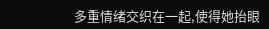多重情绪交织在一起,使得她抬眼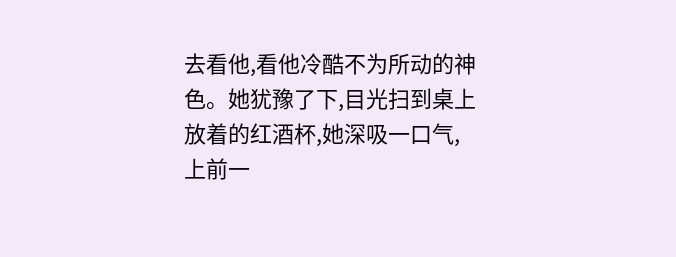去看他,看他冷酷不为所动的神色。她犹豫了下,目光扫到桌上放着的红酒杯,她深吸一口气,上前一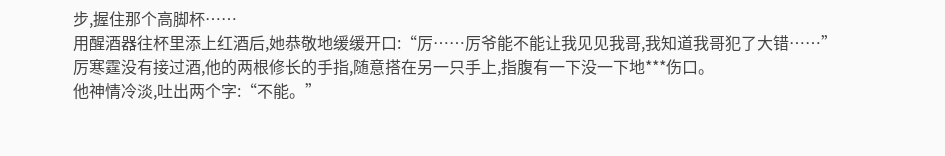步,握住那个高脚杯……
用醒酒器往杯里添上红酒后,她恭敬地缓缓开口:“厉……厉爷能不能让我见见我哥,我知道我哥犯了大错……”
厉寒霆没有接过酒,他的两根修长的手指,随意搭在另一只手上,指腹有一下没一下地***伤口。
他神情冷淡,吐出两个字:“不能。”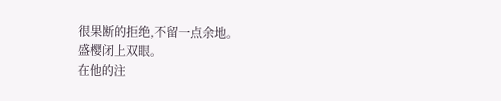很果断的拒绝,不留一点余地。
盛樱闭上双眼。
在他的注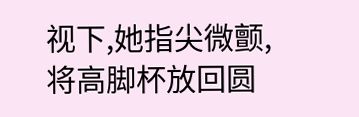视下,她指尖微颤,将高脚杯放回圆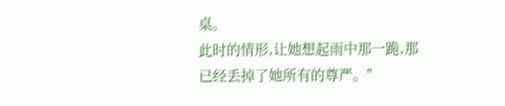桌。
此时的情形,让她想起雨中那一跪,那已经丢掉了她所有的尊严。"